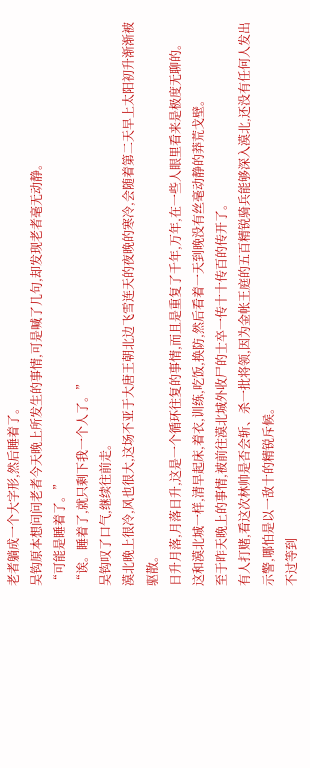老者躺成一个大字形,然后睡着了。
吴钩原本想问问老者今天晚上所发生的事情,可是喊了几句,却发现老者毫无动静。
“可能是睡着了。”
“诶。睡着了,就只剩下我一个人了。”
吴钩叹了口气,继续往前走。
漠北晚上很冷,风也很大,这场不亚于大唐王朝北边飞雪连天的夜晚的寒冷,会随着第二天早上太阳初升渐渐被驱散。
日升月落,月落日升,这是一个循环往复的事情,而且是重复了千年,万年,在一些人眼里看来是极度无聊的。
这和漠北城一样,清早起床,着衣,训练,吃饭,换防,然后看着一天到晚没有丝毫动静的莽荒戈壁。
至于昨天晚上的事情,被前往漠北城外收尸的士卒一传十十传百的传开了。
有人打赌,看这次林帅是否会斩、杀一批将领,因为金帐王庭的五百精锐骑兵能够深入漠北,还没有任何人发出示警,哪怕是以一敌十的精锐斥候。
不过等到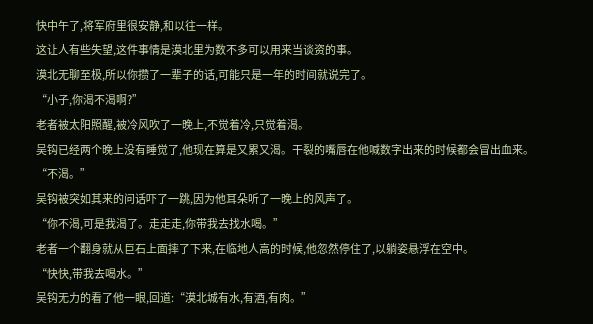快中午了,将军府里很安静,和以往一样。
这让人有些失望,这件事情是漠北里为数不多可以用来当谈资的事。
漠北无聊至极,所以你攒了一辈子的话,可能只是一年的时间就说完了。
“小子,你渴不渴啊?”
老者被太阳照醒,被冷风吹了一晚上,不觉着冷,只觉着渴。
吴钩已经两个晚上没有睡觉了,他现在算是又累又渴。干裂的嘴唇在他喊数字出来的时候都会冒出血来。
“不渴。”
吴钩被突如其来的问话吓了一跳,因为他耳朵听了一晚上的风声了。
“你不渴,可是我渴了。走走走,你带我去找水喝。”
老者一个翻身就从巨石上面摔了下来,在临地人高的时候,他忽然停住了,以躺姿悬浮在空中。
“快快,带我去喝水。”
吴钩无力的看了他一眼,回道:“漠北城有水,有酒,有肉。”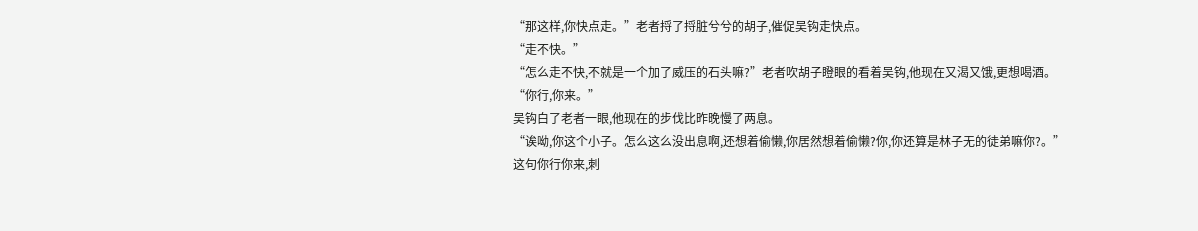“那这样,你快点走。”老者捋了捋脏兮兮的胡子,催促吴钩走快点。
“走不快。”
“怎么走不快,不就是一个加了威压的石头嘛?”老者吹胡子瞪眼的看着吴钩,他现在又渴又饿,更想喝酒。
“你行,你来。”
吴钩白了老者一眼,他现在的步伐比昨晚慢了两息。
“诶呦,你这个小子。怎么这么没出息啊,还想着偷懒,你居然想着偷懒?你,你还算是林子无的徒弟嘛你?。”
这句你行你来,刺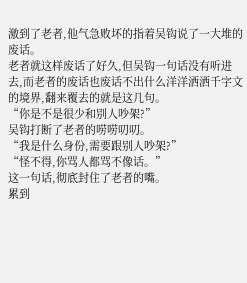激到了老者,他气急败坏的指着吴钩说了一大堆的废话。
老者就这样废话了好久,但吴钩一句话没有听进去,而老者的废话也废话不出什么洋洋洒洒千字文的境界,翻来覆去的就是这几句。
“你是不是很少和别人吵架?”
吴钩打断了老者的唠唠叨叨。
“我是什么身份,需要跟别人吵架?”
“怪不得,你骂人都骂不像话。”
这一句话,彻底封住了老者的嘴。
累到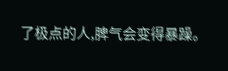了极点的人,脾气会变得暴躁。